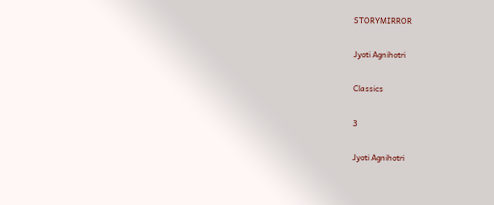STORYMIRROR

Jyoti Agnihotri

Classics

3

Jyoti Agnihotri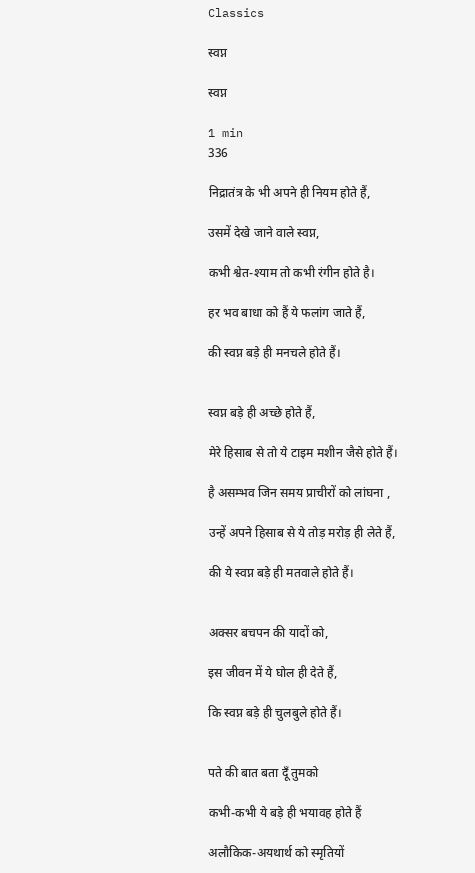Classics

स्वप्न

स्वप्न

1 min
336

निद्रातंत्र के भी अपने ही नियम होते हैं,

उसमें देखे जाने वाले स्वप्न,

कभी श्वेत-श्याम तो कभी रंगीन होते है।

हर भव बाधा को हैं ये फलांग जाते हैं,

की स्वप्न बड़े ही मनचले होते हैं।


स्वप्न बड़े ही अच्छे होते हैं,

मेरे हिसाब से तो ये टाइम मशीन जैसे होते हैं।

है असम्भव जिन समय प्राचीरों को लांघना ,

उन्हें अपने हिसाब से ये तोड़ मरोड़ ही लेते हैं,

की ये स्वप्न बड़े ही मतवाले होते हैं।


अक्सर बचपन की यादों को,

इस जीवन में ये घोल ही देते हैं,

कि स्वप्न बड़े ही चुलबुले होते हैं।


पते की बात बता दूँ तुमको

कभी-कभी ये बड़े ही भयावह होते हैं

अलौकिक-अयथार्थ को स्मृतियों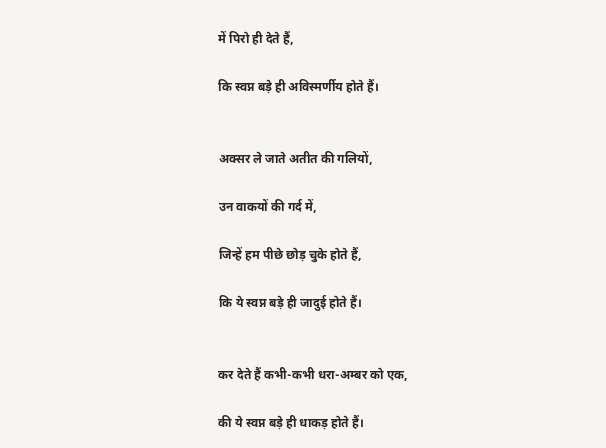में पिरो ही देते हैं,

कि स्वप्न बड़े ही अविस्मर्णीय होते हैं।


अक्सर ले जाते अतीत की गलियों,

उन वाकयों की गर्द में,

जिन्हें हम पीछे छोड़ चुके होते हैं,

कि ये स्वप्न बड़े ही जादुई होते हैं।


कर देते हैं कभी-कभी धरा-अम्बर को एक,

की ये स्वप्न बड़े ही धाकड़ होते हैं।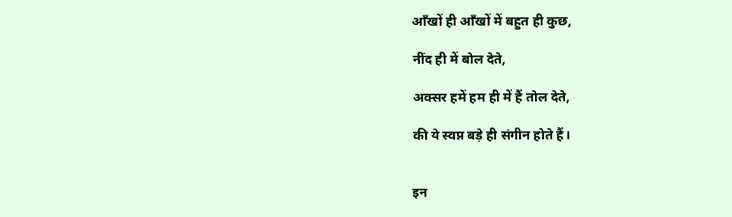आँखों ही आँखों में बहुत ही कुछ,

नींद ही में बोल देते,

अक्सर हमें हम ही में हैं तोल देते,

की ये स्वप्न बड़े ही संगीन होते हैं।


इन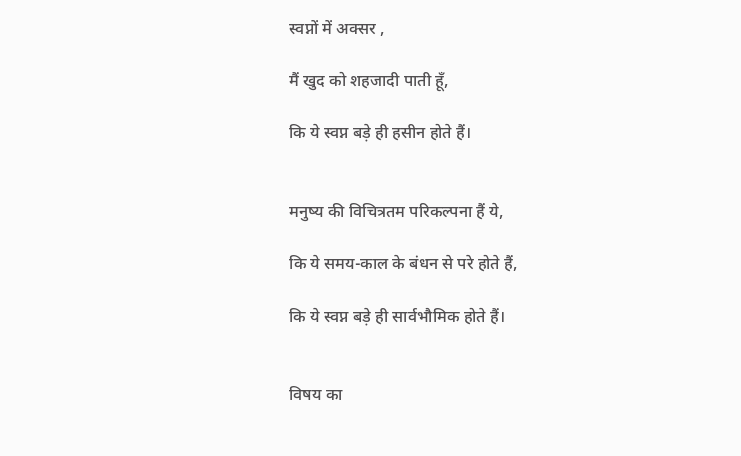स्वप्नों में अक्सर ,

मैं खुद को शहजादी पाती हूँ,

कि ये स्वप्न बड़े ही हसीन होते हैं।


मनुष्य की विचित्रतम परिकल्पना हैं ये,

कि ये समय-काल के बंधन से परे होते हैं,

कि ये स्वप्न बड़े ही सार्वभौमिक होते हैं।


विषय का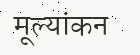मूल्यांकन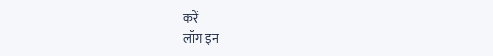करें
लॉग इन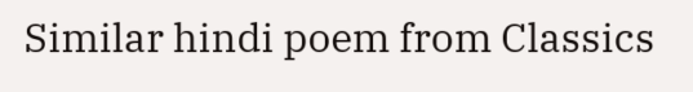Similar hindi poem from Classics